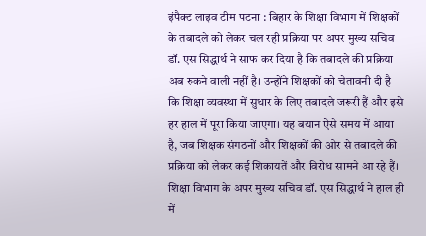इंपैक्ट लाइव टीम पटना : बिहार के शिक्षा विभाग में शिक्षकों के तबादले को लेकर चल रही प्रक्रिया पर अपर मुख्य सचिव डॉ. एस सिद्धार्थ ने साफ कर दिया है कि तबादले की प्रक्रिया अब रुकने वाली नहीं है। उन्होंने शिक्षकों को चेतावनी दी है कि शिक्षा व्यवस्था में सुधार के लिए तबादले जरूरी हैं और इसे हर हाल में पूरा किया जाएगा। यह बयान ऐसे समय में आया है, जब शिक्षक संगठनों और शिक्षकों की ओर से तबादले की प्रक्रिया को लेकर कई शिकायतें और विरोध सामने आ रहे हैं।
शिक्षा विभाग के अपर मुख्य सचिव डॉ. एस सिद्धार्थ ने हाल ही में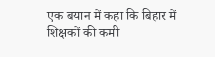एक बयान में कहा कि बिहार में शिक्षकों की कमी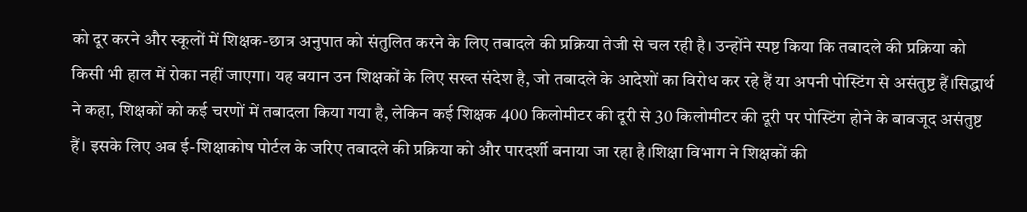को दूर करने और स्कूलों में शिक्षक-छात्र अनुपात को संतुलित करने के लिए तबादले की प्रक्रिया तेजी से चल रही है। उन्होंने स्पष्ट किया कि तबादले की प्रक्रिया को किसी भी हाल में रोका नहीं जाएगा। यह बयान उन शिक्षकों के लिए सख्त संदेश है, जो तबादले के आदेशों का विरोध कर रहे हैं या अपनी पोस्टिंग से असंतुष्ट हैं।सिद्धार्थ ने कहा, शिक्षकों को कई चरणों में तबादला किया गया है, लेकिन कई शिक्षक 400 किलोमीटर की दूरी से 30 किलोमीटर की दूरी पर पोस्टिंग होने के बावजूद असंतुष्ट हैं। इसके लिए अब ई-शिक्षाकोष पोर्टल के जरिए तबादले की प्रक्रिया को और पारदर्शी बनाया जा रहा है।शिक्षा विभाग ने शिक्षकों की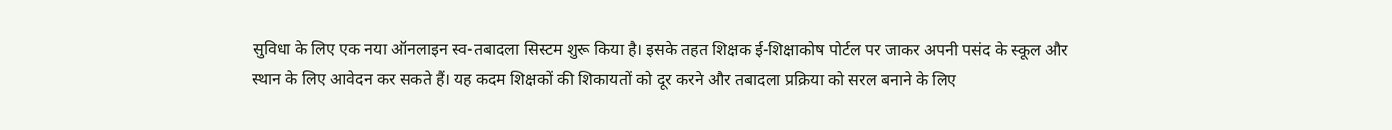सुविधा के लिए एक नया ऑनलाइन स्व-तबादला सिस्टम शुरू किया है। इसके तहत शिक्षक ई-शिक्षाकोष पोर्टल पर जाकर अपनी पसंद के स्कूल और स्थान के लिए आवेदन कर सकते हैं। यह कदम शिक्षकों की शिकायतों को दूर करने और तबादला प्रक्रिया को सरल बनाने के लिए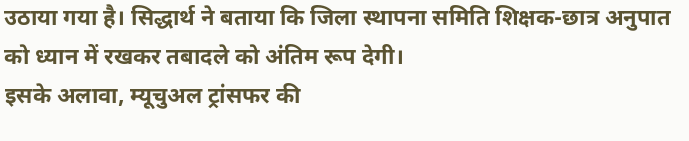उठाया गया है। सिद्धार्थ ने बताया कि जिला स्थापना समिति शिक्षक-छात्र अनुपात को ध्यान में रखकर तबादले को अंतिम रूप देगी।
इसके अलावा, म्यूचुअल ट्रांसफर की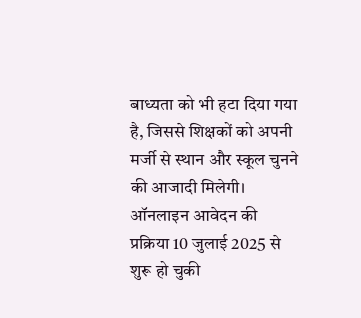बाध्यता को भी हटा दिया गया है, जिससे शिक्षकों को अपनी मर्जी से स्थान और स्कूल चुनने की आजादी मिलेगी। ऑनलाइन आवेदन की प्रक्रिया 10 जुलाई 2025 से शुरू हो चुकी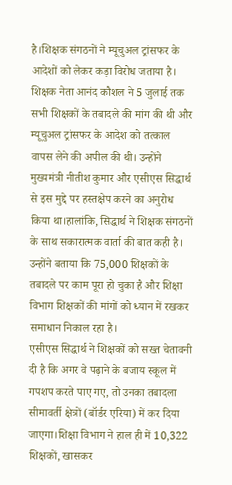है।शिक्षक संगठनों ने म्यूचुअल ट्रांसफर के आदेशों को लेकर कड़ा विरोध जताया है। शिक्षक नेता आनंद कौशल ने 5 जुलाई तक सभी शिक्षकों के तबादले की मांग की थी और म्यूचुअल ट्रांसफर के आदेश को तत्काल वापस लेने की अपील की थी। उन्होंने मुख्यमंत्री नीतीश कुमार और एसीएस सिद्धार्थ से इस मुद्दे पर हस्तक्षेप करने का अनुरोध किया था।हालांकि, सिद्धार्थ ने शिक्षक संगठनों के साथ सकारात्मक वार्ता की बात कही है। उन्होंने बताया कि 75,000 शिक्षकों के तबादले पर काम पूरा हो चुका है और शिक्षा विभाग शिक्षकों की मांगों को ध्यान में रखकर समाधान निकाल रहा है।
एसीएस सिद्धार्थ ने शिक्षकों को सख्त चेतावनी दी है कि अगर वे पढ़ाने के बजाय स्कूल में गपशप करते पाए गए, तो उनका तबादला सीमावर्ती क्षेत्रों (बॉर्डर एरिया) में कर दिया जाएगा।शिक्षा विभाग ने हाल ही में 10,322 शिक्षकों, खासकर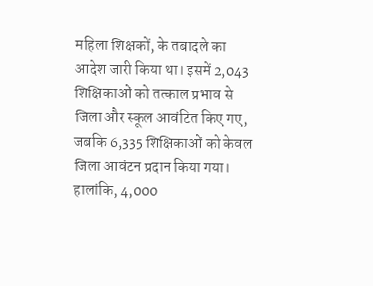महिला शिक्षकों, के तबादले का आदेश जारी किया था। इसमें 2,043 शिक्षिकाओं को तत्काल प्रभाव से जिला और स्कूल आवंटित किए गए, जबकि 6,335 शिक्षिकाओं को केवल जिला आवंटन प्रदान किया गया। हालांकि, 4,000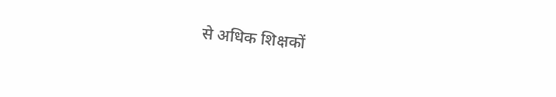से अधिक शिक्षकों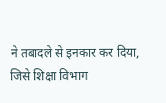ने तबादले से इनकार कर दिया, जिसे शिक्षा विभाग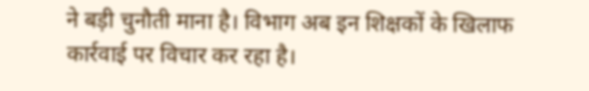ने बड़ी चुनौती माना है। विभाग अब इन शिक्षकों के खिलाफ कार्रवाई पर विचार कर रहा है।